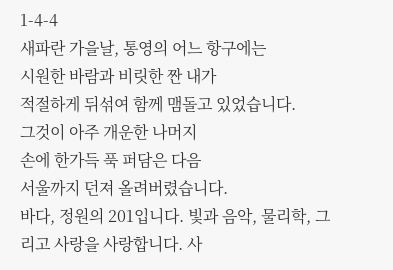1-4-4
새파란 가을날, 통영의 어느 항구에는
시원한 바람과 비릿한 짠 내가
적절하게 뒤섞여 함께 맴돌고 있었습니다.
그것이 아주 개운한 나머지
손에 한가득 푹 퍼담은 다음
서울까지 던져 올려버렸습니다.
바다, 정원의 201입니다. 빛과 음악, 물리학, 그리고 사랑을 사랑합니다. 사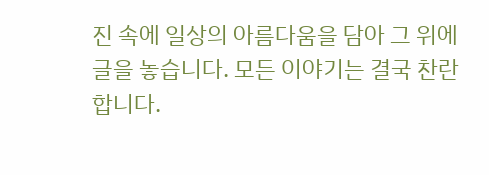진 속에 일상의 아름다움을 담아 그 위에 글을 놓습니다. 모든 이야기는 결국 찬란합니다.